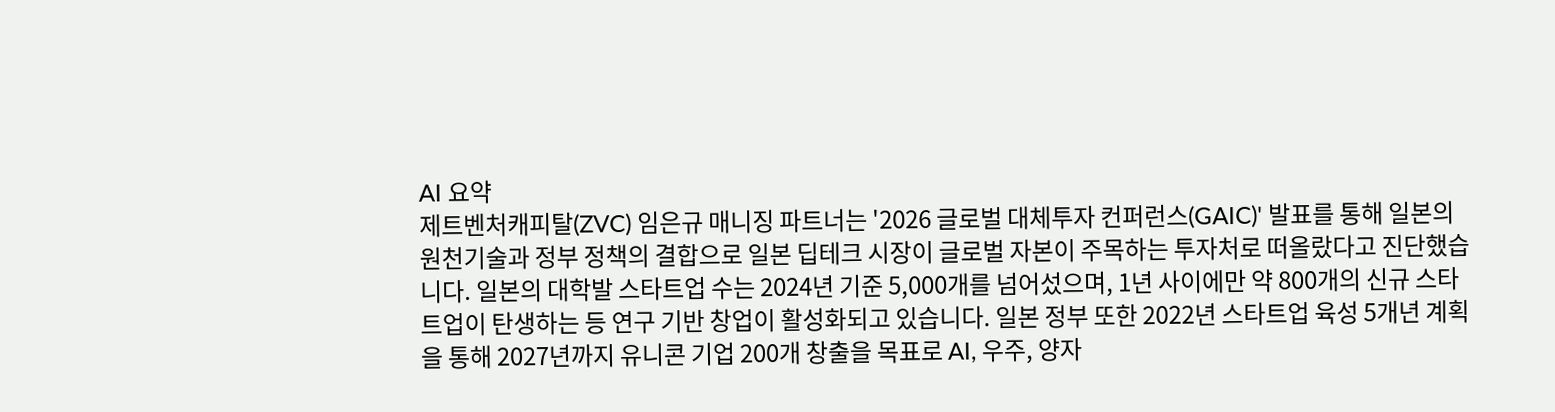AI 요약
제트벤처캐피탈(ZVC) 임은규 매니징 파트너는 '2026 글로벌 대체투자 컨퍼런스(GAIC)' 발표를 통해 일본의 원천기술과 정부 정책의 결합으로 일본 딥테크 시장이 글로벌 자본이 주목하는 투자처로 떠올랐다고 진단했습니다. 일본의 대학발 스타트업 수는 2024년 기준 5,000개를 넘어섰으며, 1년 사이에만 약 800개의 신규 스타트업이 탄생하는 등 연구 기반 창업이 활성화되고 있습니다. 일본 정부 또한 2022년 스타트업 육성 5개년 계획을 통해 2027년까지 유니콘 기업 200개 창출을 목표로 AI, 우주, 양자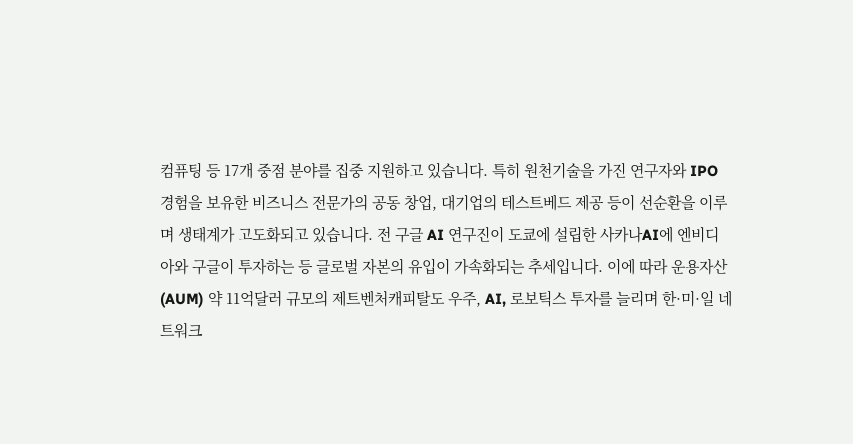컴퓨팅 등 17개 중점 분야를 집중 지원하고 있습니다. 특히 원천기술을 가진 연구자와 IPO 경험을 보유한 비즈니스 전문가의 공동 창업, 대기업의 테스트베드 제공 등이 선순환을 이루며 생태계가 고도화되고 있습니다. 전 구글 AI 연구진이 도쿄에 설립한 사카나AI에 엔비디아와 구글이 투자하는 등 글로벌 자본의 유입이 가속화되는 추세입니다. 이에 따라 운용자산(AUM) 약 11억달러 규모의 제트벤처캐피탈도 우주, AI, 로보틱스 투자를 늘리며 한·미·일 네트워크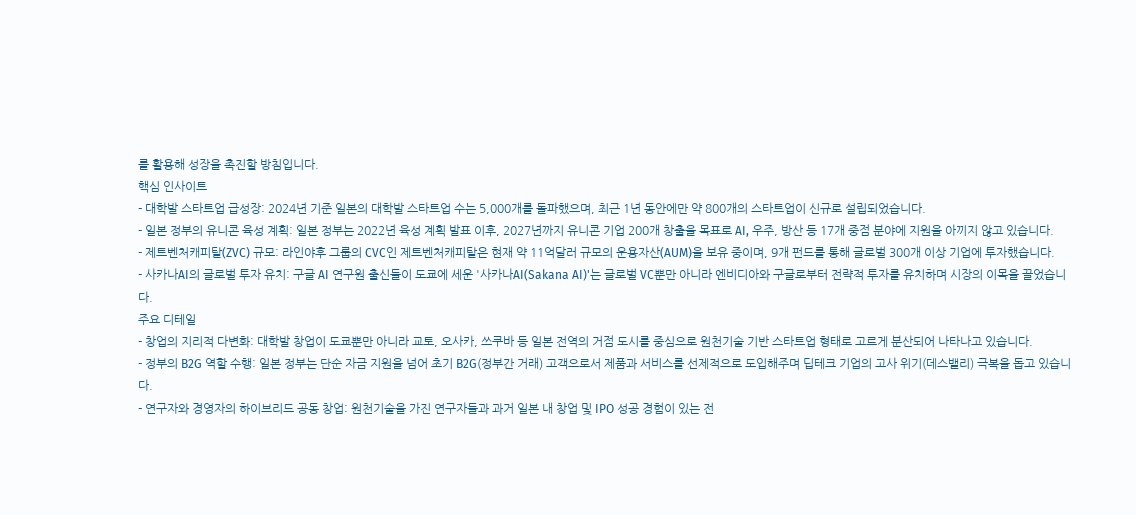를 활용해 성장을 촉진할 방침입니다.
핵심 인사이트
- 대학발 스타트업 급성장: 2024년 기준 일본의 대학발 스타트업 수는 5,000개를 돌파했으며, 최근 1년 동안에만 약 800개의 스타트업이 신규로 설립되었습니다.
- 일본 정부의 유니콘 육성 계획: 일본 정부는 2022년 육성 계획 발표 이후, 2027년까지 유니콘 기업 200개 창출을 목표로 AI, 우주, 방산 등 17개 중점 분야에 지원을 아끼지 않고 있습니다.
- 제트벤처캐피탈(ZVC) 규모: 라인야후 그룹의 CVC인 제트벤처캐피탈은 현재 약 11억달러 규모의 운용자산(AUM)을 보유 중이며, 9개 펀드를 통해 글로벌 300개 이상 기업에 투자했습니다.
- 사카나AI의 글로벌 투자 유치: 구글 AI 연구원 출신들이 도쿄에 세운 '사카나AI(Sakana AI)'는 글로벌 VC뿐만 아니라 엔비디아와 구글로부터 전략적 투자를 유치하며 시장의 이목을 끌었습니다.
주요 디테일
- 창업의 지리적 다변화: 대학발 창업이 도쿄뿐만 아니라 교토, 오사카, 쓰쿠바 등 일본 전역의 거점 도시를 중심으로 원천기술 기반 스타트업 형태로 고르게 분산되어 나타나고 있습니다.
- 정부의 B2G 역할 수행: 일본 정부는 단순 자금 지원을 넘어 초기 B2G(정부간 거래) 고객으로서 제품과 서비스를 선제적으로 도입해주며 딥테크 기업의 고사 위기(데스밸리) 극복을 돕고 있습니다.
- 연구자와 경영자의 하이브리드 공동 창업: 원천기술을 가진 연구자들과 과거 일본 내 창업 및 IPO 성공 경험이 있는 전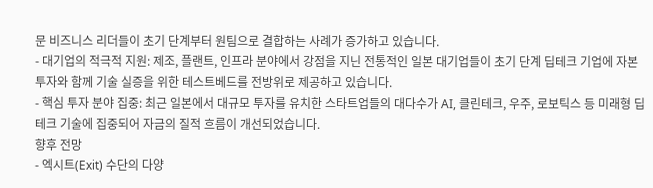문 비즈니스 리더들이 초기 단계부터 원팀으로 결합하는 사례가 증가하고 있습니다.
- 대기업의 적극적 지원: 제조, 플랜트, 인프라 분야에서 강점을 지닌 전통적인 일본 대기업들이 초기 단계 딥테크 기업에 자본 투자와 함께 기술 실증을 위한 테스트베드를 전방위로 제공하고 있습니다.
- 핵심 투자 분야 집중: 최근 일본에서 대규모 투자를 유치한 스타트업들의 대다수가 AI, 클린테크, 우주, 로보틱스 등 미래형 딥테크 기술에 집중되어 자금의 질적 흐름이 개선되었습니다.
향후 전망
- 엑시트(Exit) 수단의 다양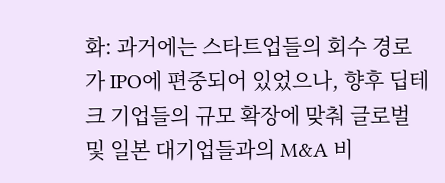화: 과거에는 스타트업들의 회수 경로가 IPO에 편중되어 있었으나, 향후 딥테크 기업들의 규모 확장에 맞춰 글로벌 및 일본 대기업들과의 M&A 비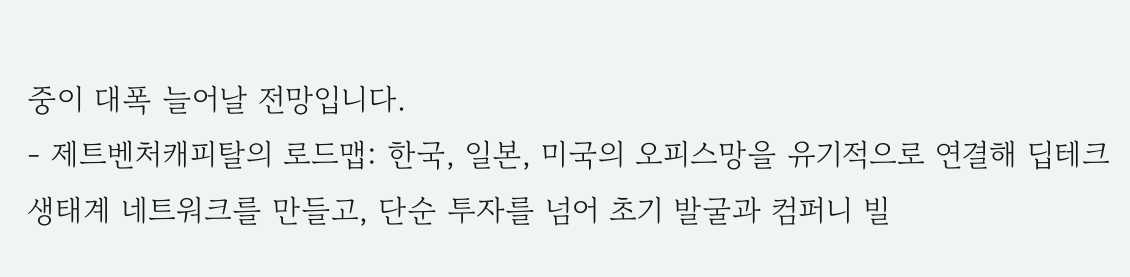중이 대폭 늘어날 전망입니다.
- 제트벤처캐피탈의 로드맵: 한국, 일본, 미국의 오피스망을 유기적으로 연결해 딥테크 생태계 네트워크를 만들고, 단순 투자를 넘어 초기 발굴과 컴퍼니 빌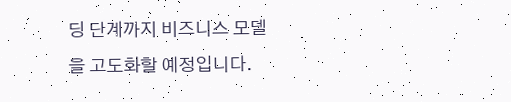딩 단계까지 비즈니스 모델을 고도화할 예정입니다.